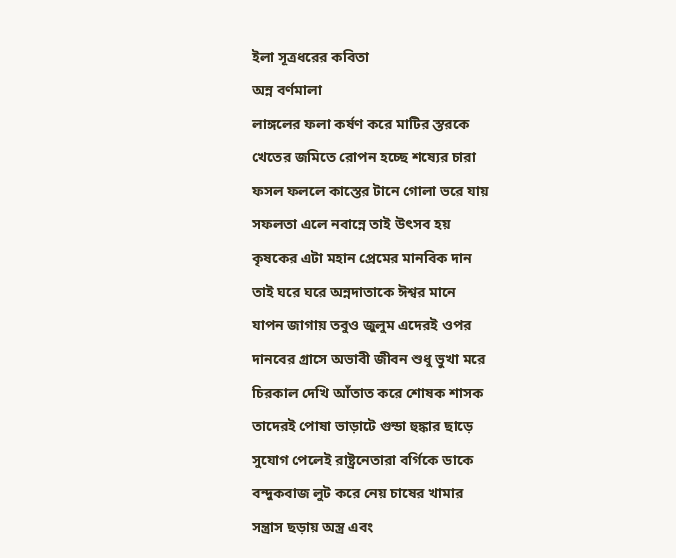ইলা সূত্রধরের কবিতা
অন্ন বর্ণমালা
লাঙ্গলের ফলা কর্ষণ করে মাটির স্তরকে
খেতের জমিতে রোপন হচ্ছে শষ্যের চারা
ফসল ফললে কাস্তের টানে গোলা ভরে যায়
সফলতা এলে নবান্নে তাই উৎসব হয়
কৃষকের এটা মহান প্রেমের মানবিক দান
তাই ঘরে ঘরে অন্নদাতাকে ঈশ্বর মানে
যাপন জাগায় তবুও জুলুম এদেরই ওপর
দানবের গ্রাসে অভাবী জীবন শুধু ভুখা মরে
চিরকাল দেখি আঁতাত করে শোষক শাসক
তাদেরই পোষা ভাড়াটে গুন্ডা হুঙ্কার ছাড়ে
সুযোগ পেলেই রাষ্ট্রনেতারা বর্গিকে ডাকে
বন্দুকবাজ লুট করে নেয় চাষের খামার
সন্ত্রাস ছড়ায় অস্ত্র এবং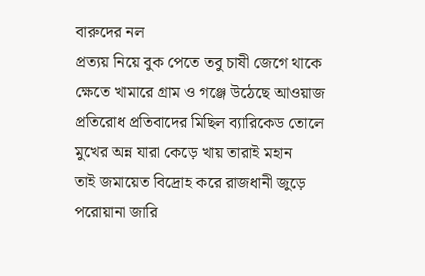বারুদের নল
প্রত্যয় নিয়ে বুক পেতে তবু চাষী জেগে থাকে
ক্ষেতে খামারে গ্রাম ও গঞ্জে উঠেছে আওয়াজ
প্রতিরোধ প্রতিবাদের মিছিল ব্যারিকেড তোলে
মুখের অন্ন যারা কেড়ে খায় তারাই মহান
তাই জমায়েত বিদ্রোহ করে রাজধানী জুড়ে
পরোয়ানা জারি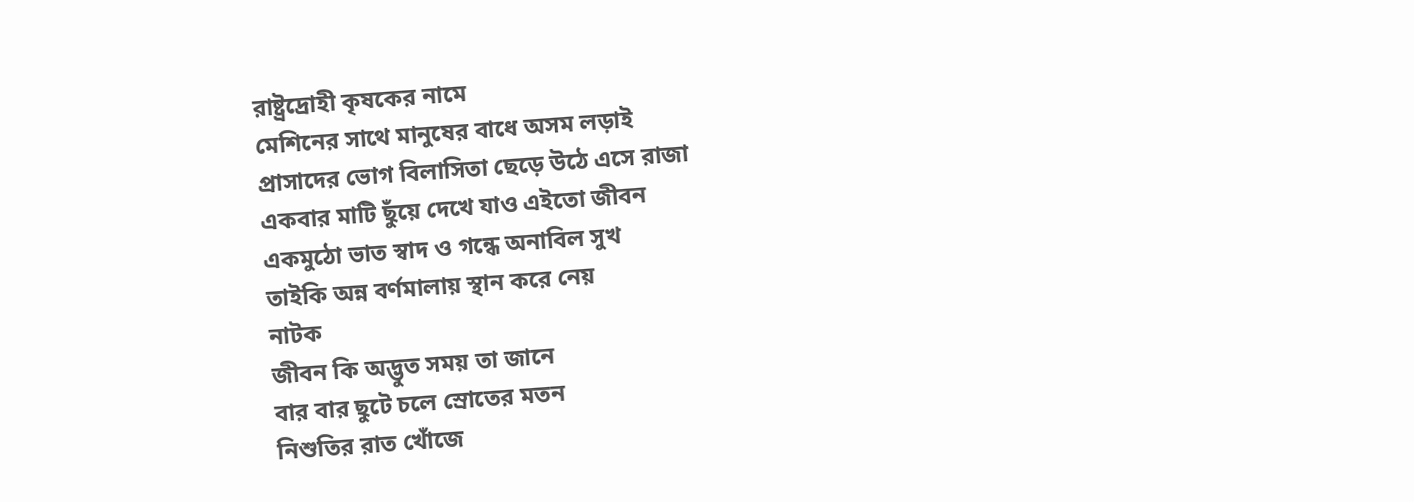রাষ্ট্রদ্রোহী কৃষকের নামে
মেশিনের সাথে মানুষের বাধে অসম লড়াই
প্রাসাদের ভোগ বিলাসিতা ছেড়ে উঠে এসে রাজা
একবার মাটি ছুঁয়ে দেখে যাও এইতো জীবন
একমুঠো ভাত স্বাদ ও গন্ধে অনাবিল সুখ
তাইকি অন্ন বর্ণমালায় স্থান করে নেয়
নাটক
জীবন কি অদ্ভুত সময় তা জানে
বার বার ছুটে চলে স্রোতের মতন
নিশুতির রাত খোঁজে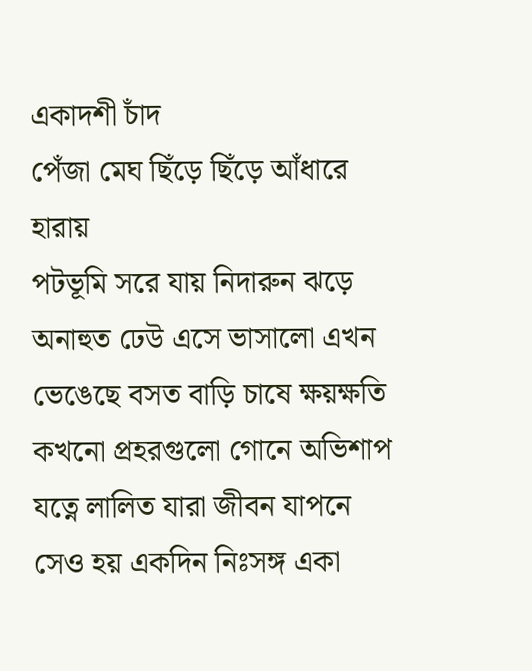একাদশী চাঁদ
পেঁজা মেঘ ছিঁড়ে ছিঁড়ে আঁধারে হারায়
পটভূমি সরে যায় নিদারুন ঝড়ে
অনাহুত ঢেউ এসে ভাসালো এখন
ভেঙেছে বসত বাড়ি চাষে ক্ষয়ক্ষতি
কখনো প্রহরগুলো গোনে অভিশাপ
যত্নে লালিত যারা জীবন যাপনে
সেও হয় একদিন নিঃসঙ্গ একা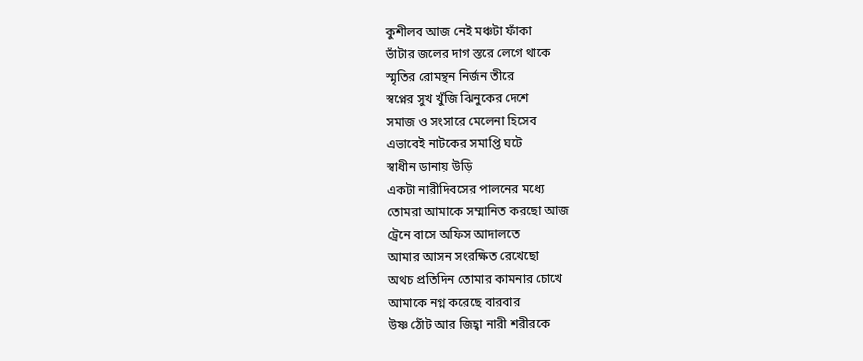কুশীলব আজ নেই মঞ্চটা ফাঁকা
ভাঁটার জলের দাগ স্তরে লেগে থাকে
স্মৃতির রোমন্থন নির্জন তীরে
স্বপ্নের সুখ খুঁজি ঝিনুকের দেশে
সমাজ ও সংসারে মেলেনা হিসেব
এভাবেই নাটকের সমাপ্তি ঘটে
স্বাধীন ডানায় উড়ি
একটা নারীদিবসের পালনের মধ্যে
তোমরা আমাকে সম্মানিত করছো আজ
ট্রেনে বাসে অফিস আদালতে
আমার আসন সংরক্ষিত রেখেছো
অথচ প্রতিদিন তোমার কামনার চোখে
আমাকে নগ্ন করেছে বারবার
উষ্ণ ঠোঁট আর জিহ্বা নারী শরীরকে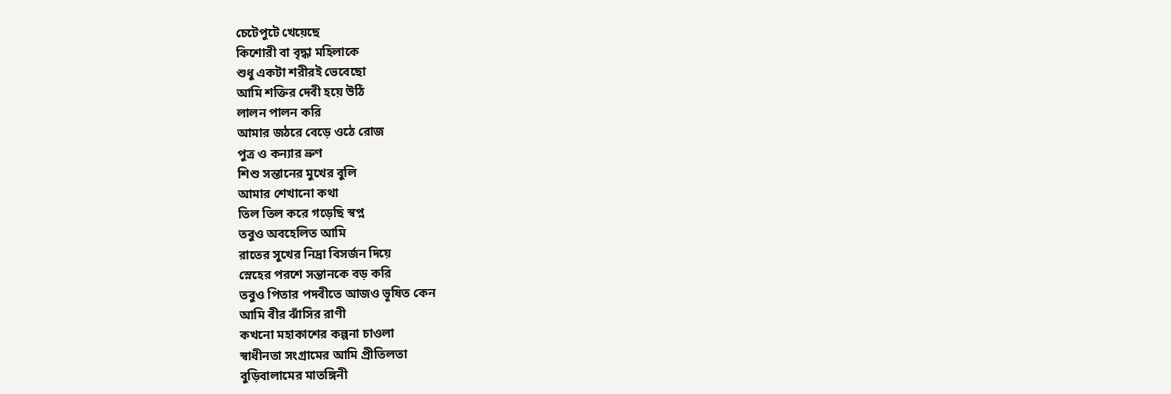চেটেপুটে খেয়েছে
কিশোরী বা বৃদ্ধা মহিলাকে
শুধু একটা শরীরই ভেবেছো
আমি শক্তির দেবী হয়ে উঠি
লালন পালন করি
আমার জঠরে বেড়ে ওঠে রোজ
পুত্র ও কন্যার ভ্রুণ
শিশু সন্তানের মুখের বুলি
আমার শেখানো কথা
তিল তিল করে গড়েছি স্বপ্ন
তবুও অবহেলিত আমি
রাতের সুখের নিদ্রা বিসর্জন দিয়ে
স্নেহের পরশে সন্তানকে বড় করি
তবুও পিতার পদবীতে আজও ভূষিত কেন
আমি বীর ঝাঁসির রাণী
কখনো মহাকাশের কল্পনা চাওলা
স্বাধীনতা সংগ্রামের আমি প্রীতিলতা
বুড়িবালামের মাতঙ্গিনী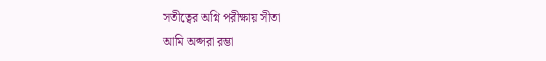সতীত্বের অগ্নি পরীক্ষায় সীতা
আমি অপ্সরা রম্ভা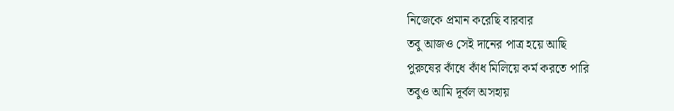নিজেকে প্রমান করেছি বারবার
তবু আজও সেই দানের পাত্র হয়ে আছি
পুরুষের কাঁধে কাঁধ মিলিয়ে কর্ম করতে পারি
তবুও আমি দূর্বল অসহায়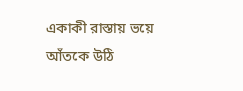একাকী রাস্তায় ভয়ে আঁতকে উঠি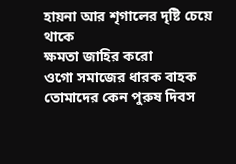হায়না আর শৃগালের দৃষ্টি চেয়ে থাকে
ক্ষমতা জাহির করো
ওগো সমাজের ধারক বাহক
তোমাদের কেন পুরুষ দিবস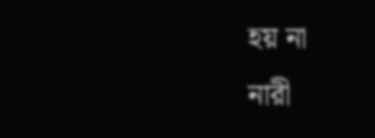হয় না
নারী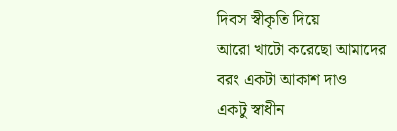দিবস স্বীকৃতি দিয়ে
আরো খাটো করেছো আমাদের
বরং একটা আকাশ দাও
একটু স্বাধীন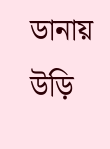ডানায় উড়ি